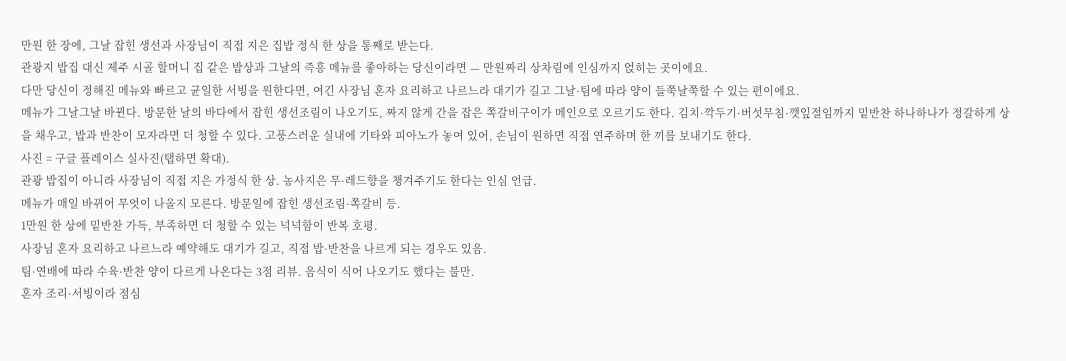만원 한 장에, 그날 잡힌 생선과 사장님이 직접 지은 집밥 정식 한 상을 통째로 받는다.
관광지 밥집 대신 제주 시골 할머니 집 같은 밥상과 그날의 즉흥 메뉴를 좋아하는 당신이라면 — 만원짜리 상차림에 인심까지 얹히는 곳이에요.
다만 당신이 정해진 메뉴와 빠르고 균일한 서빙을 원한다면, 여긴 사장님 혼자 요리하고 나르느라 대기가 길고 그날·팀에 따라 양이 들쭉날쭉할 수 있는 편이에요.
메뉴가 그날그날 바뀐다. 방문한 날의 바다에서 잡힌 생선조림이 나오기도, 짜지 않게 간을 잡은 쪽갈비구이가 메인으로 오르기도 한다. 김치·깍두기·버섯무침·깻잎절임까지 밑반찬 하나하나가 정갈하게 상을 채우고, 밥과 반찬이 모자라면 더 청할 수 있다. 고풍스러운 실내에 기타와 피아노가 놓여 있어, 손님이 원하면 직접 연주하며 한 끼를 보내기도 한다.
사진 = 구글 플레이스 실사진(탭하면 확대).
관광 밥집이 아니라 사장님이 직접 지은 가정식 한 상. 농사지은 무·레드향을 챙겨주기도 한다는 인심 언급.
메뉴가 매일 바뀌어 무엇이 나올지 모른다. 방문일에 잡힌 생선조림·쪽갈비 등.
1만원 한 상에 밑반찬 가득, 부족하면 더 청할 수 있는 넉넉함이 반복 호평.
사장님 혼자 요리하고 나르느라 예약해도 대기가 길고, 직접 밥·반찬을 나르게 되는 경우도 있음.
팀·연배에 따라 수육·반찬 양이 다르게 나온다는 3점 리뷰. 음식이 식어 나오기도 했다는 불만.
혼자 조리·서빙이라 점심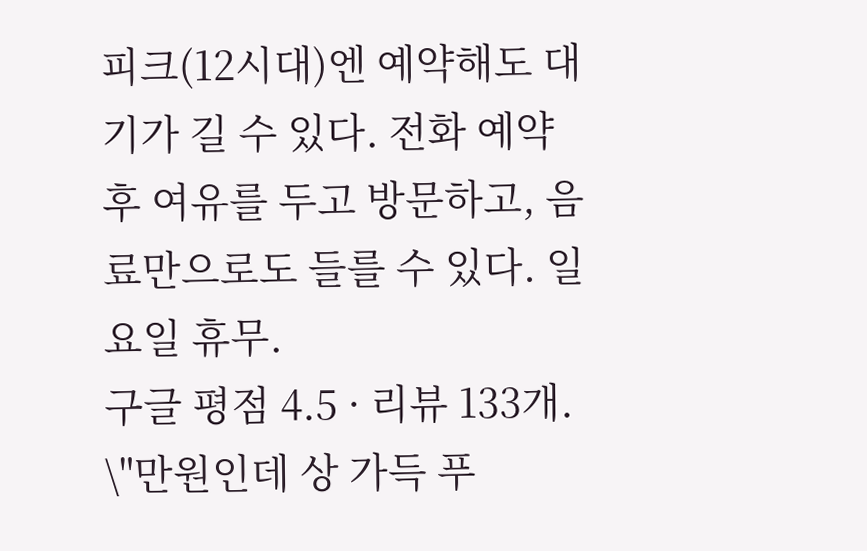피크(12시대)엔 예약해도 대기가 길 수 있다. 전화 예약 후 여유를 두고 방문하고, 음료만으로도 들를 수 있다. 일요일 휴무.
구글 평점 4.5 · 리뷰 133개. \"만원인데 상 가득 푸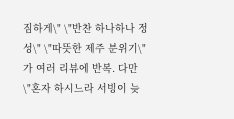짐하게\" \"반찬 하나하나 정성\" \"따뜻한 제주 분위기\"가 여러 리뷰에 반복. 다만 \"혼자 하시느라 서빙이 늦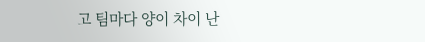고 팀마다 양이 차이 난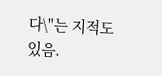다\"는 지적도 있음.